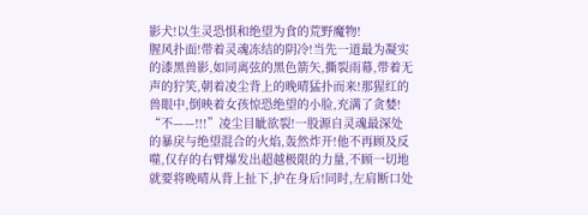影犬!以生灵恐惧和绝望为食的荒野魔物!
腥风扑面!带着灵魂冻结的阴冷!当先一道最为凝实的漆黑兽影,如同离弦的黑色箭矢,撕裂雨幕,带着无声的狞笑,朝着凌尘背上的晚晴猛扑而来!那猩红的兽眼中,倒映着女孩惊恐绝望的小脸,充满了贪婪!
“不——!!!”凌尘目眦欲裂!一股源自灵魂最深处的暴戾与绝望混合的火焰,轰然炸开!他不再顾及反噬,仅存的右臂爆发出超越极限的力量,不顾一切地就要将晚晴从背上扯下,护在身后!同时,左肩断口处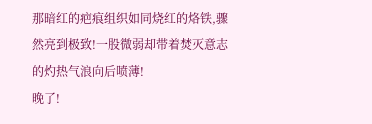那暗红的疤痕组织如同烧红的烙铁,骤然亮到极致!一股微弱却带着焚灭意志的灼热气浪向后喷薄!
晚了!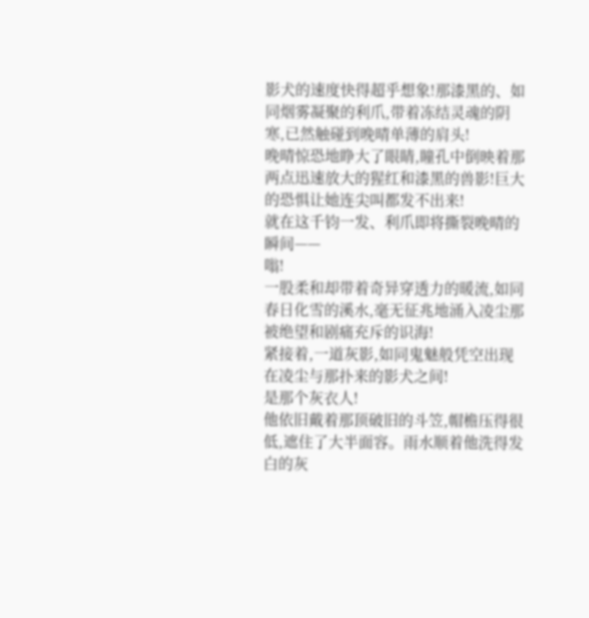影犬的速度快得超乎想象!那漆黑的、如同烟雾凝聚的利爪,带着冻结灵魂的阴寒,已然触碰到晚晴单薄的肩头!
晚晴惊恐地睁大了眼睛,瞳孔中倒映着那两点迅速放大的猩红和漆黑的兽影!巨大的恐惧让她连尖叫都发不出来!
就在这千钧一发、利爪即将撕裂晚晴的瞬间——
嗡!
一股柔和却带着奇异穿透力的暖流,如同春日化雪的溪水,毫无征兆地涌入凌尘那被绝望和剧痛充斥的识海!
紧接着,一道灰影,如同鬼魅般凭空出现在凌尘与那扑来的影犬之间!
是那个灰衣人!
他依旧戴着那顶破旧的斗笠,帽檐压得很低,遮住了大半面容。雨水顺着他洗得发白的灰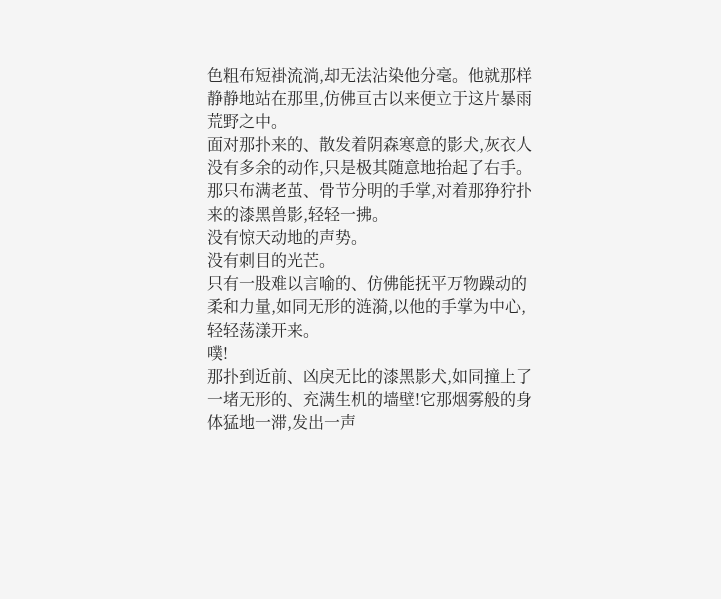色粗布短褂流淌,却无法沾染他分毫。他就那样静静地站在那里,仿佛亘古以来便立于这片暴雨荒野之中。
面对那扑来的、散发着阴森寒意的影犬,灰衣人没有多余的动作,只是极其随意地抬起了右手。那只布满老茧、骨节分明的手掌,对着那狰狞扑来的漆黑兽影,轻轻一拂。
没有惊天动地的声势。
没有刺目的光芒。
只有一股难以言喻的、仿佛能抚平万物躁动的柔和力量,如同无形的涟漪,以他的手掌为中心,轻轻荡漾开来。
噗!
那扑到近前、凶戾无比的漆黑影犬,如同撞上了一堵无形的、充满生机的墙壁!它那烟雾般的身体猛地一滞,发出一声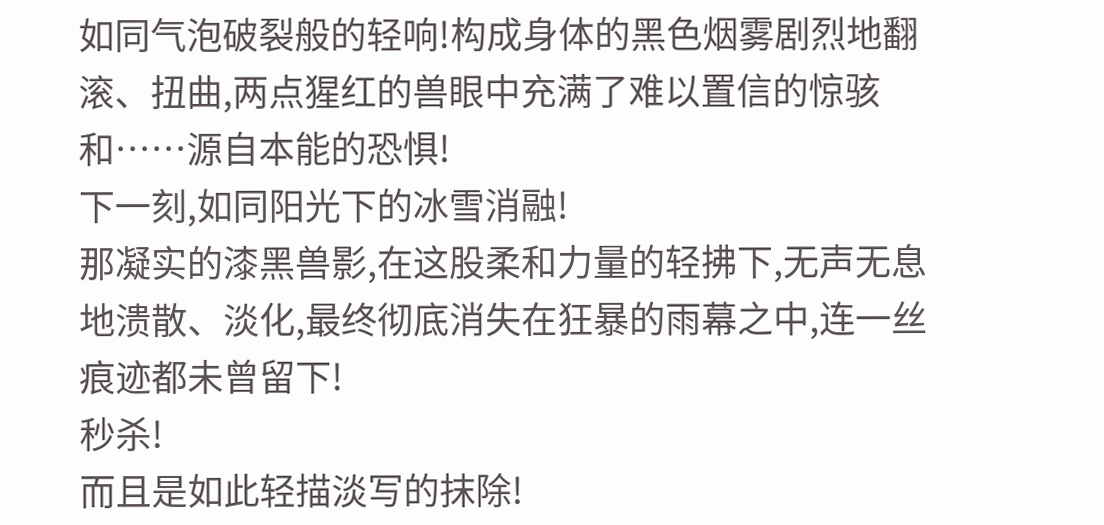如同气泡破裂般的轻响!构成身体的黑色烟雾剧烈地翻滚、扭曲,两点猩红的兽眼中充满了难以置信的惊骇和……源自本能的恐惧!
下一刻,如同阳光下的冰雪消融!
那凝实的漆黑兽影,在这股柔和力量的轻拂下,无声无息地溃散、淡化,最终彻底消失在狂暴的雨幕之中,连一丝痕迹都未曾留下!
秒杀!
而且是如此轻描淡写的抹除!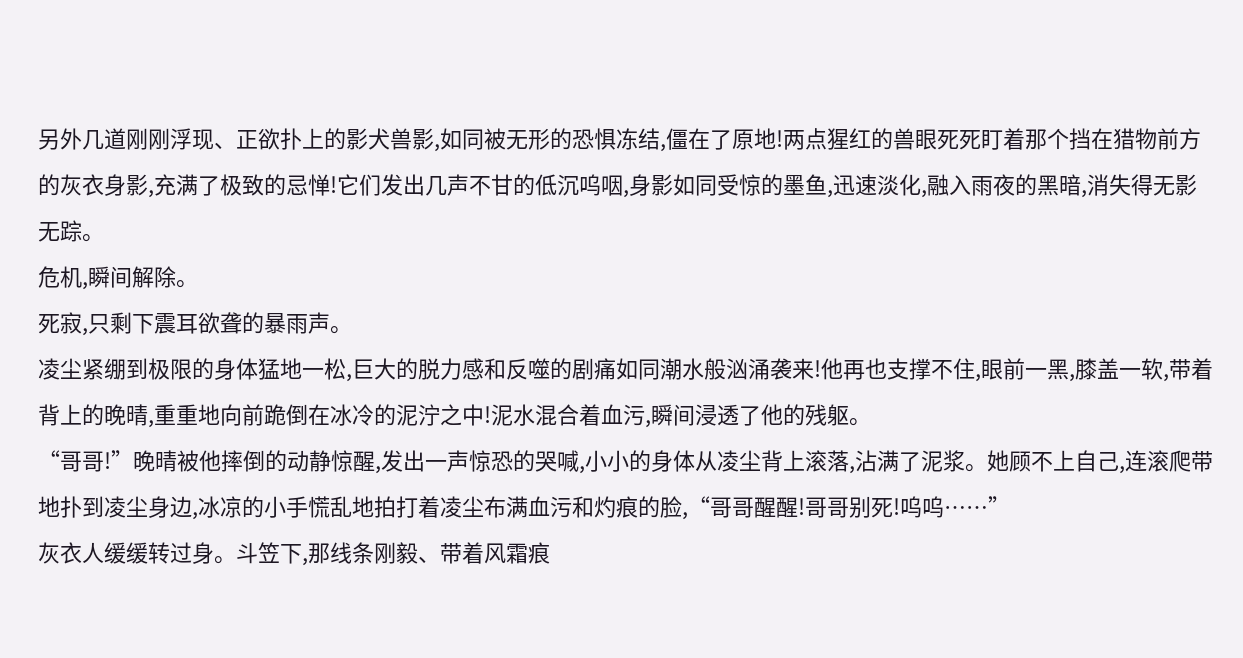另外几道刚刚浮现、正欲扑上的影犬兽影,如同被无形的恐惧冻结,僵在了原地!两点猩红的兽眼死死盯着那个挡在猎物前方的灰衣身影,充满了极致的忌惮!它们发出几声不甘的低沉呜咽,身影如同受惊的墨鱼,迅速淡化,融入雨夜的黑暗,消失得无影无踪。
危机,瞬间解除。
死寂,只剩下震耳欲聋的暴雨声。
凌尘紧绷到极限的身体猛地一松,巨大的脱力感和反噬的剧痛如同潮水般汹涌袭来!他再也支撑不住,眼前一黑,膝盖一软,带着背上的晚晴,重重地向前跪倒在冰冷的泥泞之中!泥水混合着血污,瞬间浸透了他的残躯。
“哥哥!”晚晴被他摔倒的动静惊醒,发出一声惊恐的哭喊,小小的身体从凌尘背上滚落,沾满了泥浆。她顾不上自己,连滚爬带地扑到凌尘身边,冰凉的小手慌乱地拍打着凌尘布满血污和灼痕的脸,“哥哥醒醒!哥哥别死!呜呜……”
灰衣人缓缓转过身。斗笠下,那线条刚毅、带着风霜痕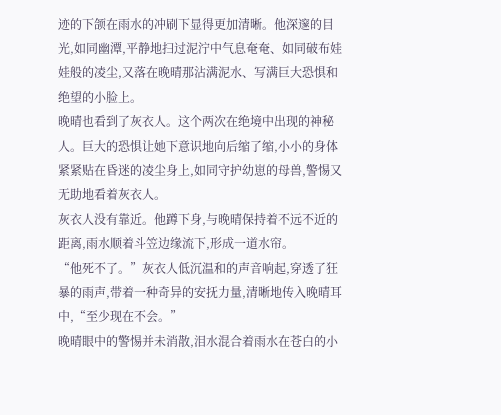迹的下颌在雨水的冲刷下显得更加清晰。他深邃的目光,如同幽潭,平静地扫过泥泞中气息奄奄、如同破布娃娃般的凌尘,又落在晚晴那沾满泥水、写满巨大恐惧和绝望的小脸上。
晚晴也看到了灰衣人。这个两次在绝境中出现的神秘人。巨大的恐惧让她下意识地向后缩了缩,小小的身体紧紧贴在昏迷的凌尘身上,如同守护幼崽的母兽,警惕又无助地看着灰衣人。
灰衣人没有靠近。他蹲下身,与晚晴保持着不远不近的距离,雨水顺着斗笠边缘流下,形成一道水帘。
“他死不了。”灰衣人低沉温和的声音响起,穿透了狂暴的雨声,带着一种奇异的安抚力量,清晰地传入晚晴耳中,“至少现在不会。”
晚晴眼中的警惕并未消散,泪水混合着雨水在苍白的小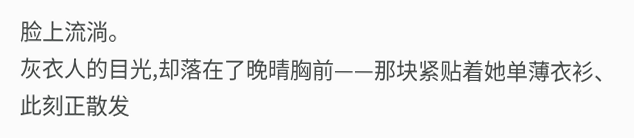脸上流淌。
灰衣人的目光,却落在了晚晴胸前——那块紧贴着她单薄衣衫、此刻正散发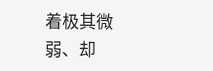着极其微弱、却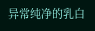异常纯净的乳白